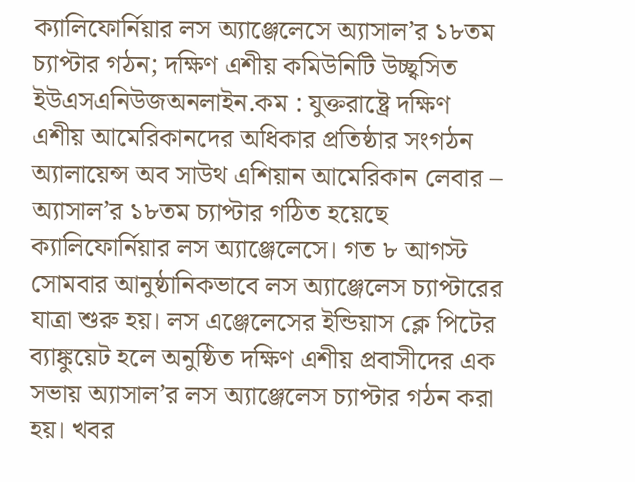ক্যালিফোর্নিয়ার লস অ্যাঞ্জেলেসে অ্যাসাল’র ১৮তম চ্যাপ্টার গঠন; দক্ষিণ এশীয় কমিউনিটি উচ্ছ্বসিত
ইউএসএনিউজঅনলাইন.কম : যুক্তরাষ্ট্রে দক্ষিণ এশীয় আমেরিকানদের অধিকার প্রতিষ্ঠার সংগঠন অ্যালায়েন্স অব সাউথ এশিয়ান আমেরিকান লেবার – অ্যাসাল’র ১৮তম চ্যাপ্টার গঠিত হয়েছে ক্যালিফোর্নিয়ার লস অ্যাঞ্জেলেসে। গত ৮ আগস্ট সোমবার আনুষ্ঠানিকভাবে লস অ্যাঞ্জেলেস চ্যাপ্টারের যাত্রা শুরু হয়। লস এঞ্জেলেসের ইন্ডিয়াস ক্লে পিটের ব্যাঙ্কুয়েট হলে অনুষ্ঠিত দক্ষিণ এশীয় প্রবাসীদের এক সভায় অ্যাসাল’র লস অ্যাঞ্জেলেস চ্যাপ্টার গঠন করা হয়। খবর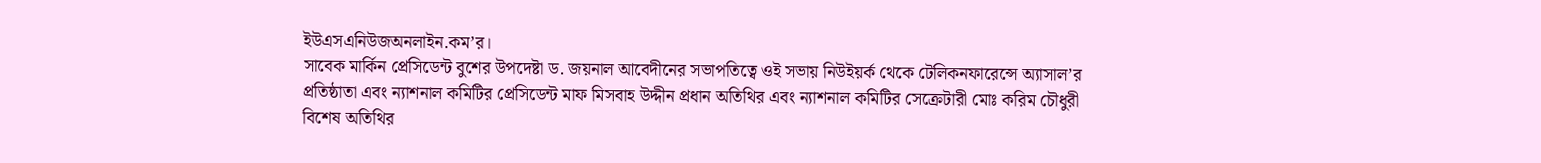ইউএসএনিউজঅনলাইন.কম’র।
সাবেক মার্কিন প্রেসিডেন্ট বুশের উপদেষ্টা ড. জয়নাল আবেদীনের সভাপতিত্বে ওই সভায় নিউইয়র্ক থেকে টেলিকনফারেন্সে অ্যাসাল’র প্রতিষ্ঠাতা এবং ন্যাশনাল কমিটির প্রেসিডেন্ট মাফ মিসবাহ উদ্দীন প্রধান অতিথির এবং ন্যাশনাল কমিটির সেক্রেটারী মোঃ করিম চৌধুরী বিশেষ অতিথির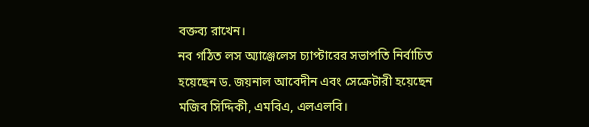বক্তব্য রাখেন।
নব গঠিত লস অ্যাঞ্জেলেস চ্যাপ্টারের সভাপতি নির্বাচিত হয়েছেন ড. জয়নাল আবেদীন এবং সেক্রেটারী হয়েছেন মজিব সিদ্দিকী, এমবিএ, এলএলবি।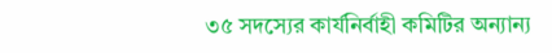৩৫ সদস্যের কার্যনির্বাহী কমিটির অন্যান্য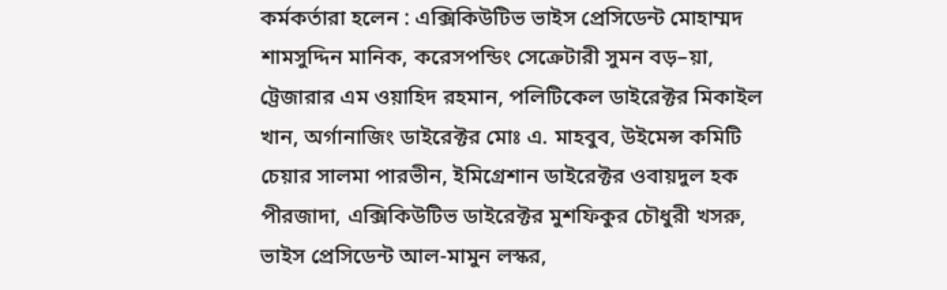কর্মকর্তারা হলেন : এক্সিকিউটিভ ভাইস প্রেসিডেন্ট মোহাম্মদ শামসুদ্দিন মানিক, করেসপন্ডিং সেক্রেটারী সুমন বড়–য়া, ট্রেজারার এম ওয়াহিদ রহমান, পলিটিকেল ডাইরেক্টর মিকাইল খান, অর্গানাজিং ডাইরেক্টর মোঃ এ. মাহবুব, উইমেন্স কমিটি চেয়ার সালমা পারভীন, ইমিগ্রেশান ডাইরেক্টর ওবায়দুল হক পীরজাদা, এক্সিকিউটিভ ডাইরেক্টর মুশফিকুর চৌধুরী খসরু, ভাইস প্রেসিডেন্ট আল-মামুন লস্কর,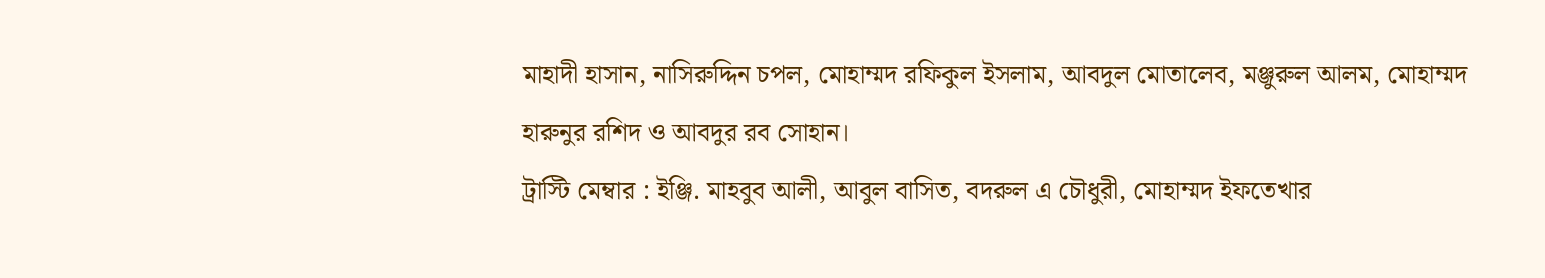মাহাদী হাসান, নাসিরুদ্দিন চপল, মোহাম্মদ রফিকুল ইসলাম, আবদুল মোতালেব, মঞ্জুরুল আলম, মোহাম্মদ হারুনুর রশিদ ও আবদুর রব সোহান।
ট্রাস্টি মেম্বার : ইঞ্জি. মাহবুব আলী, আবুল বাসিত, বদরুল এ চৌধুরী, মোহাম্মদ ইফতেখার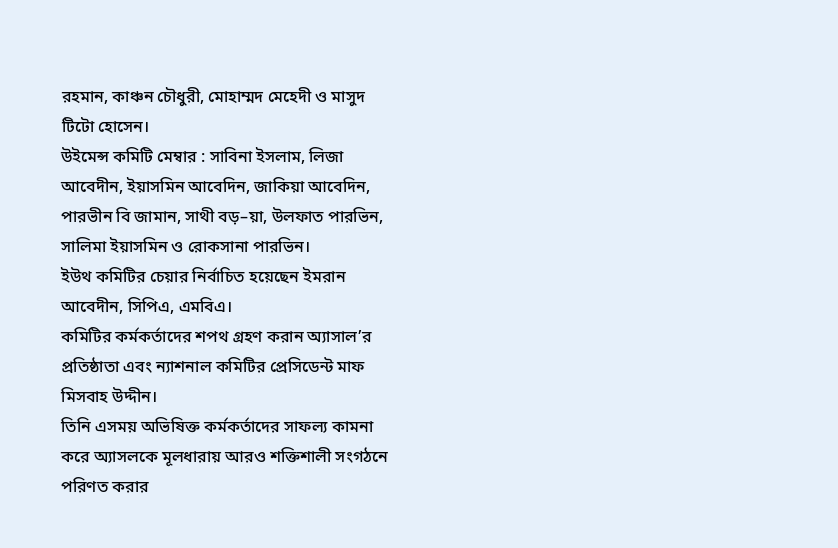রহমান, কাঞ্চন চৌধুরী, মোহাম্মদ মেহেদী ও মাসুদ টিটো হোসেন।
উইমেন্স কমিটি মেম্বার : সাবিনা ইসলাম, লিজা আবেদীন, ইয়াসমিন আবেদিন, জাকিয়া আবেদিন, পারভীন বি জামান, সাথী বড়–য়া, উলফাত পারভিন, সালিমা ইয়াসমিন ও রোকসানা পারভিন।
ইউথ কমিটির চেয়ার নির্বাচিত হয়েছেন ইমরান আবেদীন, সিপিএ, এমবিএ।
কমিটির কর্মকর্তাদের শপথ গ্রহণ করান অ্যাসাল’র প্রতিষ্ঠাতা এবং ন্যাশনাল কমিটির প্রেসিডেন্ট মাফ মিসবাহ উদ্দীন।
তিনি এসময় অভিষিক্ত কর্মকর্তাদের সাফল্য কামনা করে অ্যাসলকে মূলধারায় আরও শক্তিশালী সংগঠনে পরিণত করার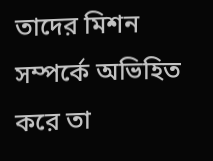তাদের মিশন সম্পর্কে অভিহিত করে তা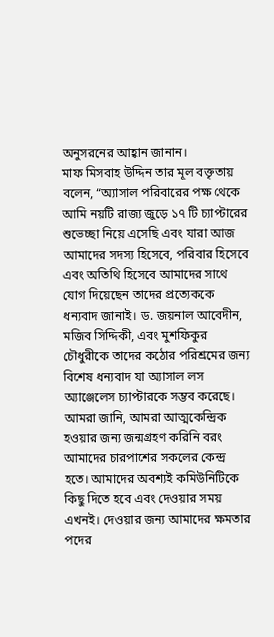অনুসরনের আহ্বান জানান।
মাফ মিসবাহ উদ্দিন তার মূল বক্তৃতায় বলেন, “অ্যাসাল পরিবারের পক্ষ থেকে আমি নয়টি রাজ্য জুড়ে ১৭ টি চ্যাপ্টারের শুভেচ্ছা নিয়ে এসেছি এবং যারা আজ আমাদের সদস্য হিসেবে, পরিবার হিসেবে এবং অতিথি হিসেবে আমাদের সাথে যোগ দিয়েছেন তাদের প্রত্যেককে ধন্যবাদ জানাই। ড. জয়নাল আবেদীন, মজিব সিদ্দিকী, এবং মুশফিকুর চৌধুরীকে তাদের কঠোর পরিশ্রমের জন্য বিশেষ ধন্যবাদ যা অ্যাসাল লস অ্যাঞ্জেলেস চ্যাপ্টারকে সম্ভব করেছে। আমরা জানি, আমরা আত্মকেন্দ্রিক হওয়ার জন্য জন্মগ্রহণ করিনি বরং আমাদের চারপাশের সকলের কেন্দ্র হতে। আমাদের অবশ্যই কমিউনিটিকে কিছু দিতে হবে এবং দেওয়ার সময় এখনই। দেওয়ার জন্য আমাদের ক্ষমতার পদের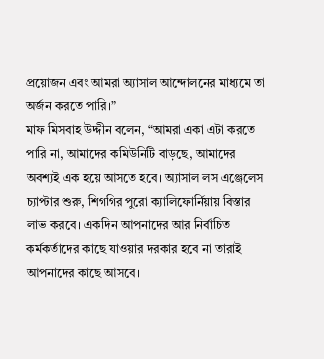প্রয়োজন এবং আমরা অ্যাসাল আন্দোলনের মাধ্যমে তা অর্জন করতে পারি।”
মাফ মিসবাহ উদ্দীন বলেন, “আমরা একা এটা করতে পারি না, আমাদের কমিউনিটি বাড়ছে, আমাদের অবশ্যই এক হয়ে আসতে হবে। অ্যাসাল লস এঞ্জেলেস চ্যাপ্টার শুরু, শিগগির পুরো ক্যালিফোর্নিয়ায় বিস্তার লাভ করবে। একদিন আপনাদের আর নির্বাচিত কর্মকর্তাদের কাছে যাওয়ার দরকার হবে না তারাই আপনাদের কাছে আসবে।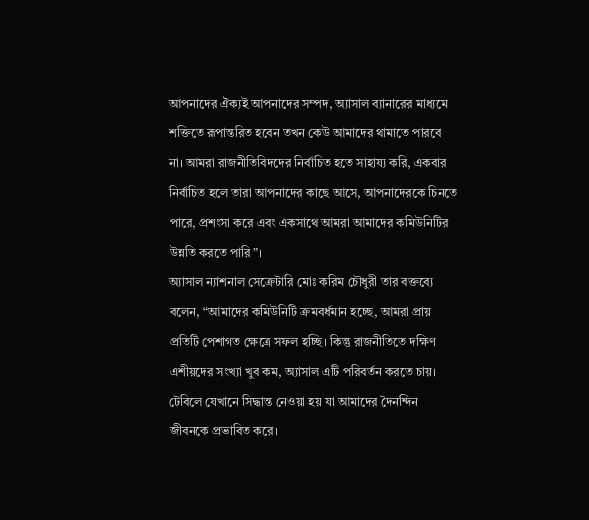আপনাদের ঐক্যই আপনাদের সম্পদ, অ্যাসাল ব্যানারের মাধ্যমে শক্তিতে রূপান্তরিত হবেন তখন কেউ আমাদের থামাতে পারবে না। আমরা রাজনীতিবিদদের নির্বাচিত হতে সাহায্য করি, একবার নির্বাচিত হলে তারা আপনাদের কাছে আসে, আপনাদেরকে চিনতে পারে, প্রশংসা করে এবং একসাথে আমরা আমাদের কমিউনিটির উন্নতি করতে পারি”।
অ্যাসাল ন্যাশনাল সেক্রেটারি মোঃ করিম চৌধুরী তার বক্তব্যে বলেন, “আমাদের কমিউনিটি ক্রমবর্ধমান হচ্ছে, আমরা প্রায় প্রতিটি পেশাগত ক্ষেত্রে সফল হচ্ছি। কিন্তু রাজনীতিতে দক্ষিণ এশীয়দের সংখ্যা খুব কম, অ্যাসাল এটি পরিবর্তন করতে চায়। টেবিলে যেখানে সিদ্ধান্ত নেওয়া হয় যা আমাদের দৈনন্দিন জীবনকে প্রভাবিত করে।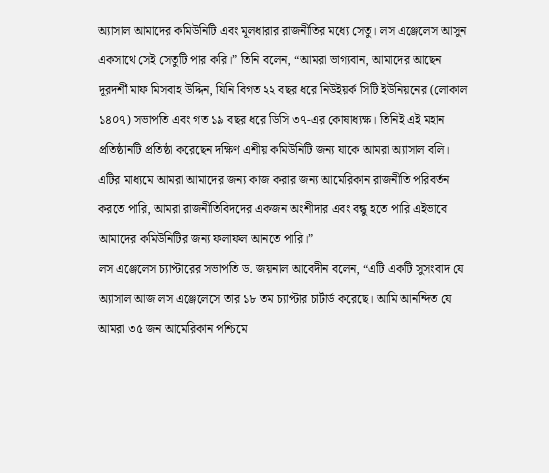অ্যাসাল আমাদের কমিউনিটি এবং মূলধারার রাজনীতির মধ্যে সেতু। লস এঞ্জেলেস আসুন একসাথে সেই সেতুটি পার করি।” তিনি বলেন, “আমরা ভাগ্যবান, আমাদের আছেন দূরদর্শী মাফ মিসবাহ উদ্দিন, যিনি বিগত ২২ বছর ধরে নিউইয়র্ক সিটি ইউনিয়নের (লোকাল ১৪০৭) সভাপতি এবং গত ১৯ বছর ধরে ডিসি ৩৭-এর কোষাধ্যক্ষ। তিনিই এই মহান প্রতিষ্ঠানটি প্রতিষ্ঠা করেছেন দক্ষিণ এশীয় কমিউনিটি জন্য যাকে আমরা অ্যাসাল বলি। এটির মাধ্যমে আমরা আমাদের জন্য কাজ করার জন্য আমেরিকান রাজনীতি পরিবর্তন করতে পারি, আমরা রাজনীতিবিদদের একজন অংশীদার এবং বন্ধু হতে পারি এইভাবে আমাদের কমিউনিটির জন্য ফলাফল আনতে পারি।”
লস এঞ্জেলেস চ্যাপ্টারের সভাপতি ড. জয়নাল আবেদীন বলেন, “এটি একটি সুসংবাদ যে অ্যাসাল আজ লস এঞ্জেলেসে তার ১৮ তম চ্যাপ্টার চার্টার্ড করেছে। আমি আনন্দিত যে আমরা ৩৫ জন আমেরিকান পশ্চিমে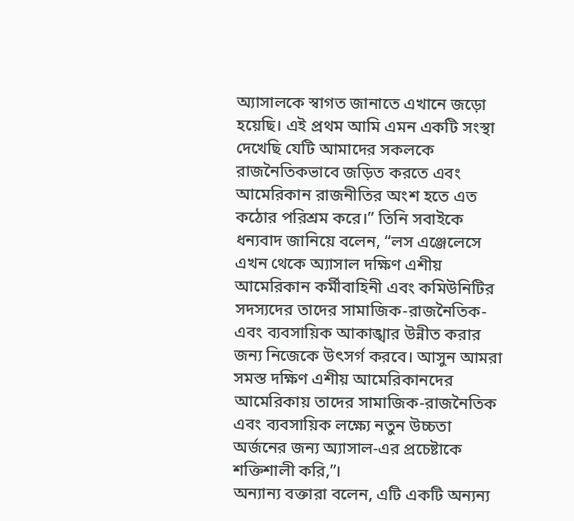অ্যাসালকে স্বাগত জানাতে এখানে জড়ো হয়েছি। এই প্রথম আমি এমন একটি সংস্থা দেখেছি যেটি আমাদের সকলকে রাজনৈতিকভাবে জড়িত করতে এবং আমেরিকান রাজনীতির অংশ হতে এত কঠোর পরিশ্রম করে।” তিনি সবাইকে ধন্যবাদ জানিয়ে বলেন, “লস এঞ্জেলেসে এখন থেকে অ্যাসাল দক্ষিণ এশীয় আমেরিকান কর্মীবাহিনী এবং কমিউনিটির সদস্যদের তাদের সামাজিক-রাজনৈতিক-এবং ব্যবসায়িক আকাঙ্খার উন্নীত করার জন্য নিজেকে উৎসর্গ করবে। আসুন আমরা সমস্ত দক্ষিণ এশীয় আমেরিকানদের আমেরিকায় তাদের সামাজিক-রাজনৈতিক এবং ব্যবসায়িক লক্ষ্যে নতুন উচ্চতা অর্জনের জন্য অ্যাসাল-এর প্রচেষ্টাকে শক্তিশালী করি,”।
অন্যান্য বক্তারা বলেন, এটি একটি অন্যন্য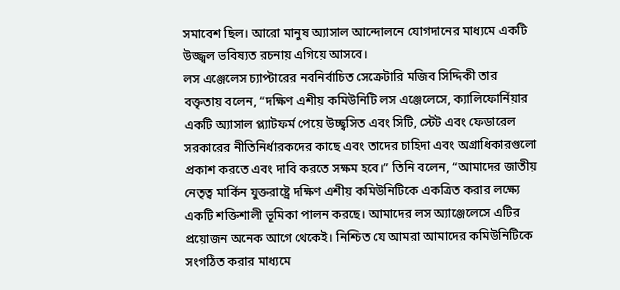সমাবেশ ছিল। আরো মানুষ অ্যাসাল আন্দোলনে যোগদানের মাধ্যমে একটি উজ্জ্বল ভবিষ্যত রচনায় এগিয়ে আসবে।
লস এঞ্জেলেস চ্যাপ্টারের নবনির্বাচিত সেক্রেটারি মজিব সিদ্দিকী তার বক্তৃতায় বলেন, “দক্ষিণ এশীয় কমিউনিটি লস এঞ্জেলেসে, ক্যালিফোর্নিয়ার একটি অ্যাসাল প্ল্যাটফর্ম পেয়ে উচ্ছ্বসিত এবং সিটি, স্টেট এবং ফেডারেল সরকারের নীতিনির্ধারকদের কাছে এবং তাদের চাহিদা এবং অগ্রাধিকারগুলো প্রকাশ করতে এবং দাবি করতে সক্ষম হবে।” তিনি বলেন, “আমাদের জাতীয় নেতৃত্ব মার্কিন যুক্তরাষ্ট্রে দক্ষিণ এশীয় কমিউনিটিকে একত্রিত করার লক্ষ্যে একটি শক্তিশালী ভূমিকা পালন করছে। আমাদের লস অ্যাঞ্জেলেসে এটির প্রয়োজন অনেক আগে থেকেই। নিশ্চিত যে আমরা আমাদের কমিউনিটিকে সংগঠিত করার মাধ্যমে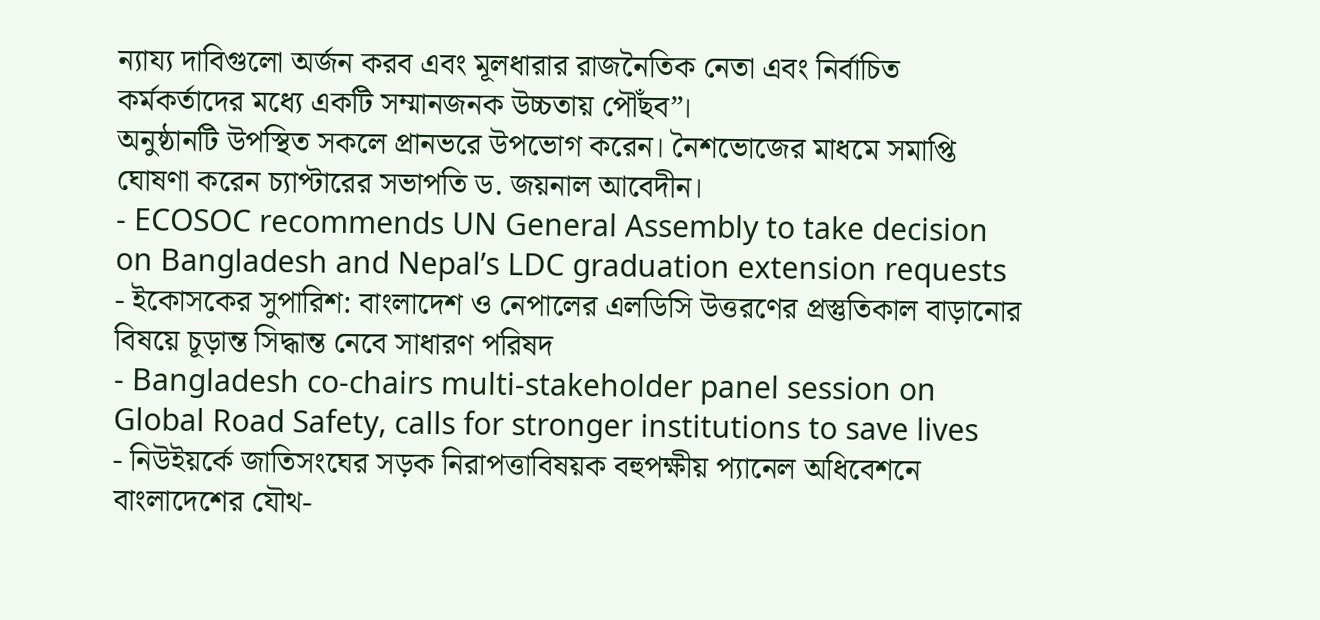ন্যায্য দাবিগুলো অর্জন করব এবং মূলধারার রাজনৈতিক নেতা এবং নির্বাচিত কর্মকর্তাদের মধ্যে একটি সম্মানজনক উচ্চতায় পৌঁছব”।
অনুষ্ঠানটি উপস্থিত সকলে প্রানভরে উপভোগ করেন। নৈশভোজের মাধমে সমাপ্তি ঘোষণা করেন চ্যাপ্টারের সভাপতি ড. জয়নাল আবেদীন।
- ECOSOC recommends UN General Assembly to take decision on Bangladesh and Nepal’s LDC graduation extension requests
- ইকোসকের সুপারিশ: বাংলাদেশ ও নেপালের এলডিসি উত্তরণের প্রস্তুতিকাল বাড়ানোর বিষয়ে চূড়ান্ত সিদ্ধান্ত নেবে সাধারণ পরিষদ
- Bangladesh co-chairs multi-stakeholder panel session on Global Road Safety, calls for stronger institutions to save lives
- নিউইয়র্কে জাতিসংঘের সড়ক নিরাপত্তাবিষয়ক বহুপক্ষীয় প্যানেল অধিবেশনে বাংলাদেশের যৌথ-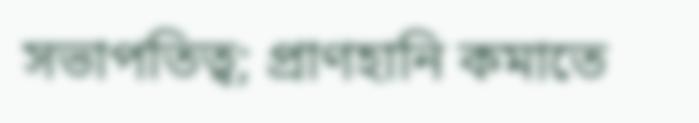সভাপতিত্ব; প্রাণহানি কমাতে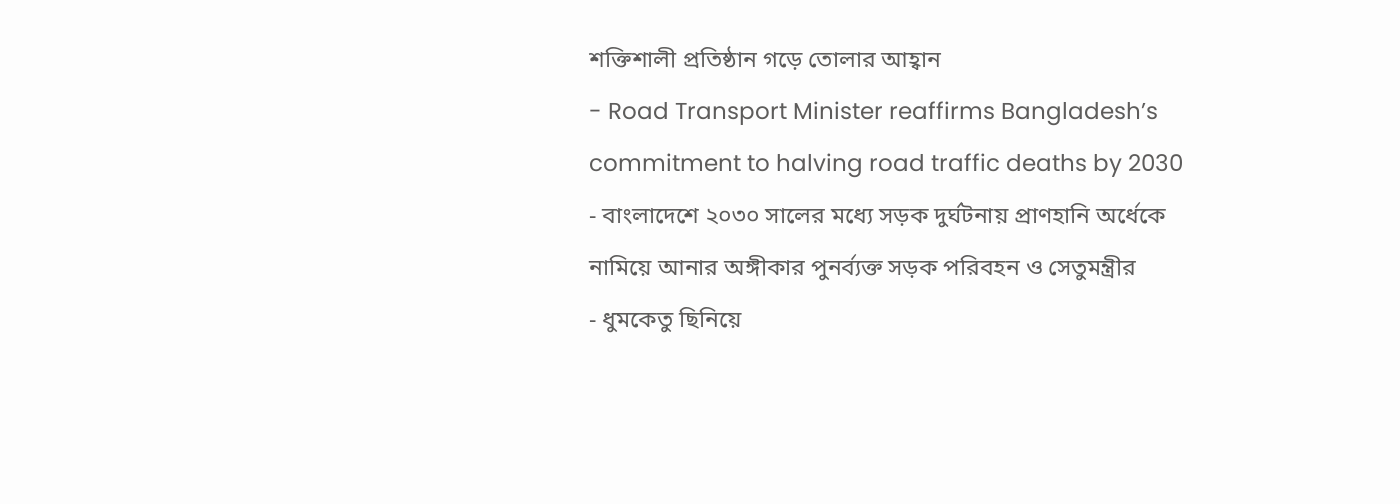শক্তিশালী প্রতিষ্ঠান গড়ে তোলার আহ্বান
- Road Transport Minister reaffirms Bangladesh’s commitment to halving road traffic deaths by 2030
- বাংলাদেশে ২০৩০ সালের মধ্যে সড়ক দুর্ঘটনায় প্রাণহানি অর্ধেকে নামিয়ে আনার অঙ্গীকার পুনর্ব্যক্ত সড়ক পরিবহন ও সেতুমন্ত্রীর
- ধুমকেতু ছিনিয়ে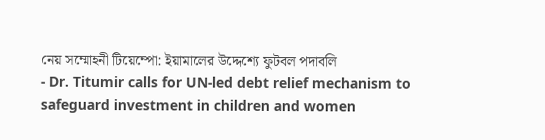নেয় সম্মোহনী টিয়েম্পো: ইয়ামালের উদ্দেশ্যে ফুটবল পদাবলি
- Dr. Titumir calls for UN-led debt relief mechanism to safeguard investment in children and women